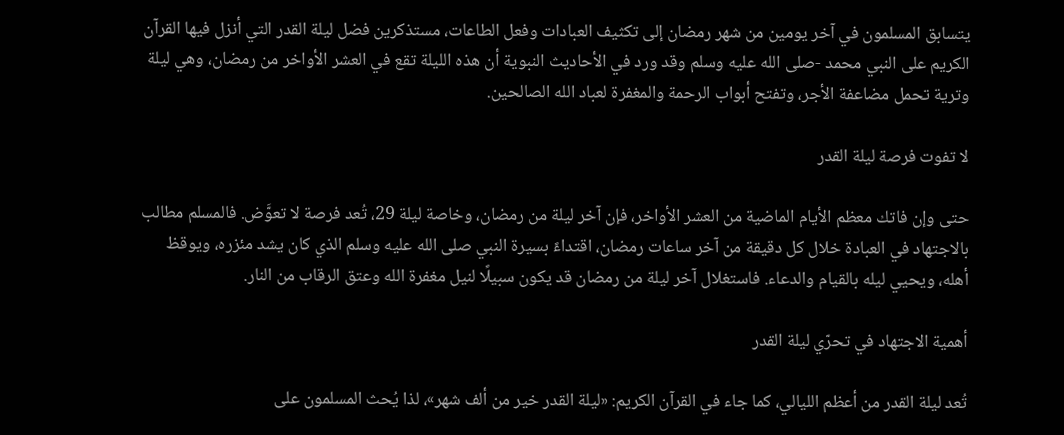يتسابق المسلمون في آخر يومين من شهر رمضان إلى تكثيف العبادات وفعل الطاعات، مستذكرين فضل ليلة القدر التي أنزل فيها القرآن الكريم على النبي محمد -صلى الله عليه وسلم وقد ورد في الأحاديث النبوية أن هذه الليلة تقع في العشر الأواخر من رمضان، وهي ليلة وترية تحمل مضاعفة الأجر، وتفتح أبواب الرحمة والمغفرة لعباد الله الصالحين.

لا تفوت فرصة ليلة القدر

حتى وإن فاتك معظم الأيام الماضية من العشر الأواخر، فإن آخر ليلة من رمضان، وخاصة ليلة 29، تُعد فرصة لا تعوَّض. فالمسلم مطالب بالاجتهاد في العبادة خلال كل دقيقة من آخر ساعات رمضان، اقتداءً بسيرة النبي صلى الله عليه وسلم الذي كان يشد مئزره، ويوقظ أهله، ويحيي ليله بالقيام والدعاء. فاستغلال آخر ليلة من رمضان قد يكون سبيلًا لنيل مغفرة الله وعتق الرقاب من النار.

أهمية الاجتهاد في تحرّي ليلة القدر

تُعد ليلة القدر من أعظم الليالي، كما جاء في القرآن الكريم: «ليلة القدر خير من ألف شهر»، لذا يُحث المسلمون على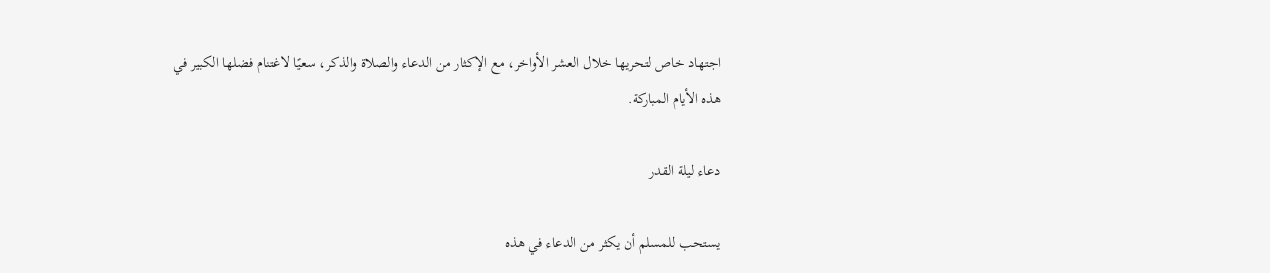اجتهاد خاص لتحريها خلال العشر الأواخر، مع الإكثار من الدعاء والصلاة والذكر، سعيًا لاغتنام فضلها الكبير في هذه الأيام المباركة.

دعاء ليلة القدر

يستحب للمسلم أن يكثر من الدعاء في هذه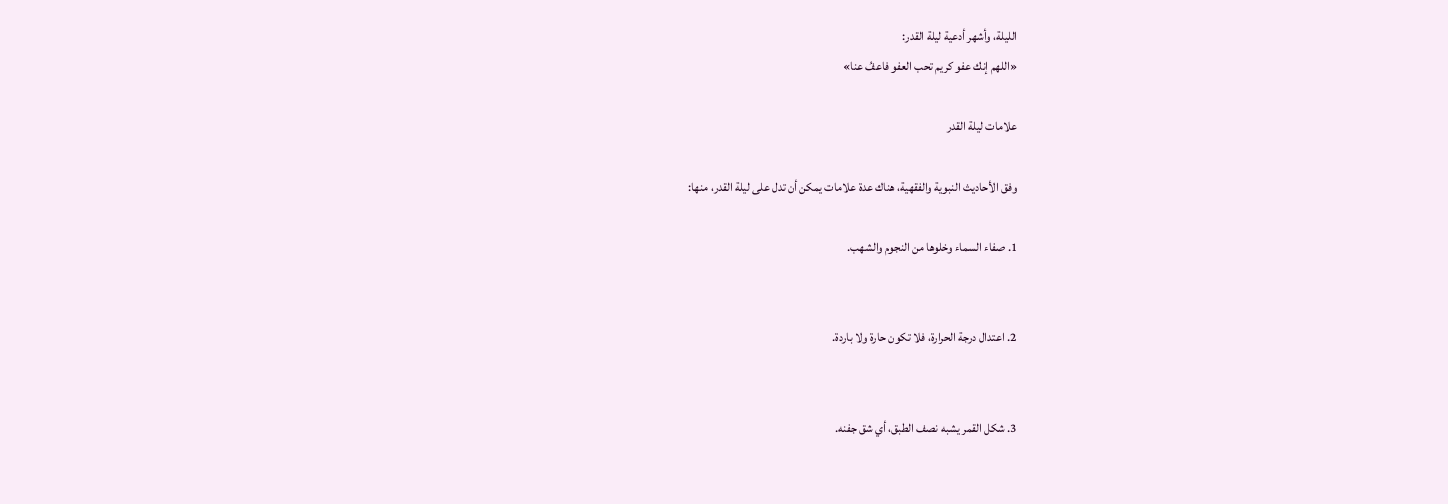الليلة، وأشهر أدعية ليلة القدر:
«اللهم إنك عفو كريم تحب العفو فاعفُ عنا»

علامات ليلة القدر

وفق الأحاديث النبوية والفقهية، هناك عدة علامات يمكن أن تدل على ليلة القدر، منها:

1. صفاء السماء وخلوها من النجوم والشهب.


2. اعتدال درجة الحرارة، فلا تكون حارة ولا باردة.


3. شكل القمر يشبه نصف الطبق، أي شق جفنه.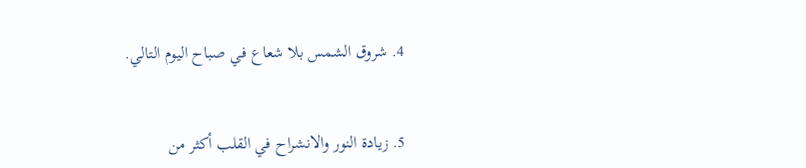4. شروق الشمس بلا شعاع في صباح اليوم التالي.


5. زيادة النور والانشراح في القلب أكثر من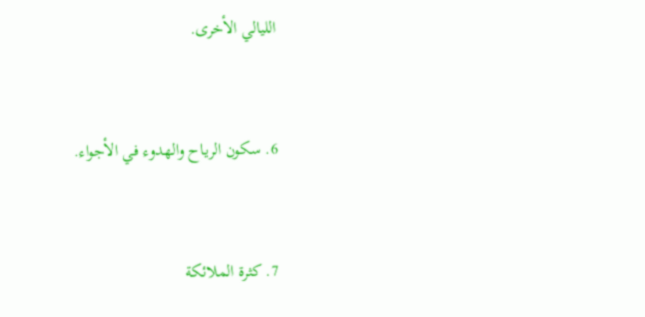الليالي الأخرى.


6. سكون الرياح والهدوء في الأجواء.


7. كثرة الملائكة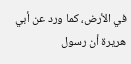في الأرض، كما ورد عن أبي هريرة أن رسول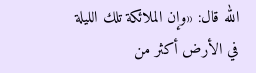الله قال: «وإن الملائكة تلك الليلة في الأرض أكثر من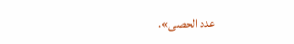عدد الحصى».